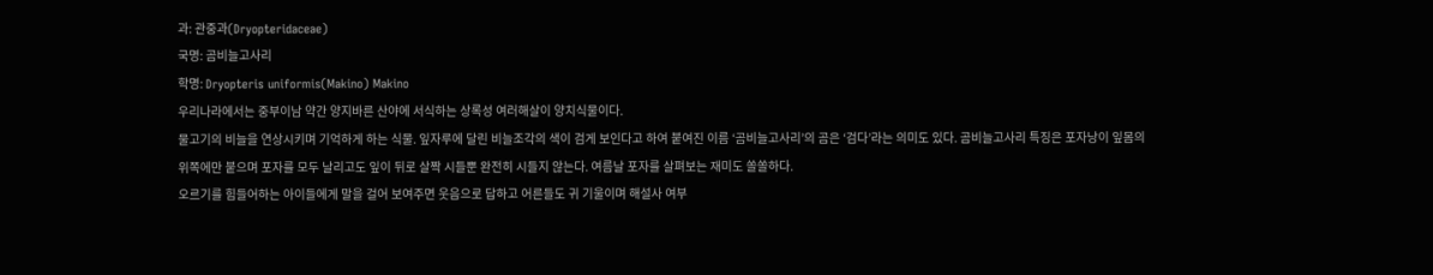과: 관중과(Dryopteridaceae)
국명: 곰비늘고사리
학명: Dryopteris uniformis(Makino) Makino
우리나라에서는 중부이남 약간 양지바른 산야에 서식하는 상록성 여러해살이 양치식물이다.
물고기의 비늘을 연상시키며 기억하게 하는 식물. 잎자루에 달린 비늘조각의 색이 검게 보인다고 하여 붙여진 이름 ‘곰비늘고사리’의 곰은 ‘검다’라는 의미도 있다. 곰비늘고사리 특징은 포자낭이 잎몸의 위쪽에만 붙으며 포자를 모두 날리고도 잎이 뒤로 살짝 시들뿐 완전히 시들지 않는다. 여름날 포자를 살펴보는 재미도 쏠쏠하다.
오르기를 힘들어하는 아이들에게 말을 걸어 보여주면 웃음으로 답하고 어른들도 귀 기울이며 해설사 여부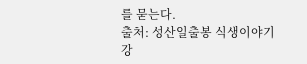를 묻는다.
출처: 성산일출봉 식생이야기
강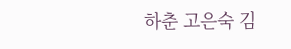하춘 고은숙 김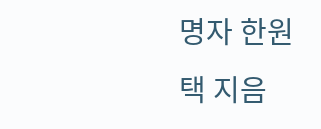명자 한원택 지음